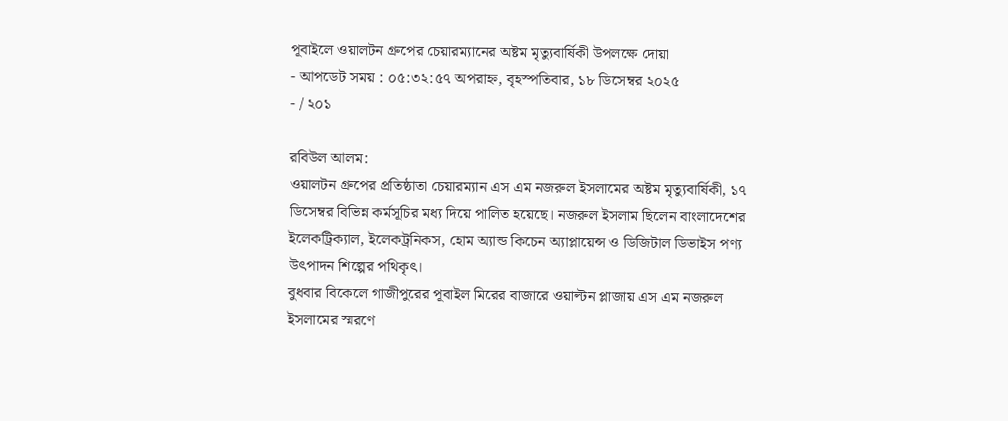পূবাইলে ওয়ালটন গ্রুপের চেয়ারম্যানের অষ্টম মৃত্যুবার্ষিকী উপলক্ষে দোয়া
- আপডেট সময় : ০৫:৩২:৫৭ অপরাহ্ন, বৃহস্পতিবার, ১৮ ডিসেম্বর ২০২৫
- / ২০১

রবিউল আলম:
ওয়ালটন গ্রুপের প্রতিষ্ঠাতা চেয়ারম্যান এস এম নজরুল ইসলামের অষ্টম মৃত্যুবার্ষিকী, ১৭ ডিসেম্বর বিভিন্ন কর্মসূচির মধ্য দিয়ে পালিত হয়েছে। নজরুল ইসলাম ছিলেন বাংলাদেশের ইলেকট্রিক্যাল, ইলেকট্রনিকস, হোম অ্যান্ড কিচেন অ্যাপ্লায়েন্স ও ডিজিটাল ডিভাইস পণ্য উৎপাদন শিল্পের পথিকৃৎ।
বুধবার বিকেলে গাজীপুরের পূবাইল মিরের বাজারে ওয়াল্টন প্লাজায় এস এম নজরুল ইসলামের স্মরণে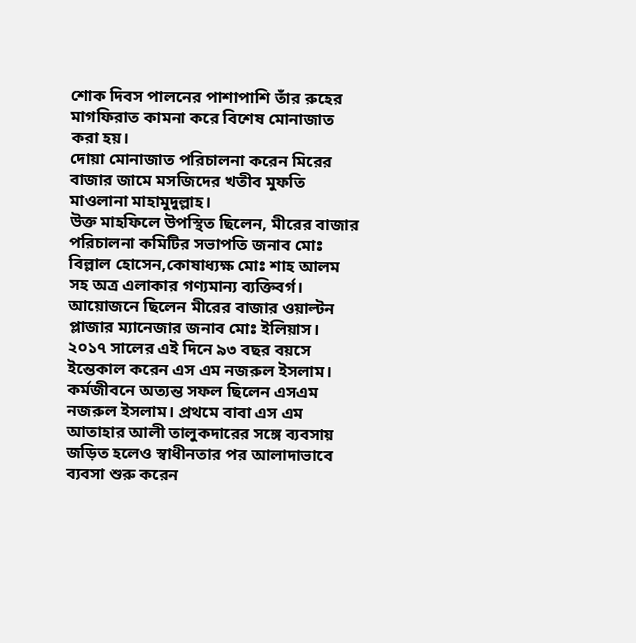শোক দিবস পালনের পাশাপাশি তাঁর রুহের মাগফিরাত কামনা করে বিশেষ মোনাজাত করা হয়।
দোয়া মোনাজাত পরিচালনা করেন মিরের বাজার জামে মসজিদের খতীব মুফতি মাওলানা মাহামুদুল্লাহ।
উক্ত মাহফিলে উপস্থিত ছিলেন, মীরের বাজার পরিচালনা কমিটির সভাপতি জনাব মোঃ বিল্লাল হোসেন,কোষাধ্যক্ষ মোঃ শাহ আলম সহ অত্র এলাকার গণ্যমান্য ব্যক্তিবর্গ। আয়োজনে ছিলেন মীরের বাজার ওয়াল্টন প্লাজার ম্যানেজার জনাব মোঃ ইলিয়াস।
২০১৭ সালের এই দিনে ৯৩ বছর বয়সে ইন্তেকাল করেন এস এম নজরুল ইসলাম। কর্মজীবনে অত্যন্ত সফল ছিলেন এসএম নজরুল ইসলাম। প্রথমে বাবা এস এম আতাহার আলী তালুকদারের সঙ্গে ব্যবসায় জড়িত হলেও স্বাধীনতার পর আলাদাভাবে ব্যবসা শুরু করেন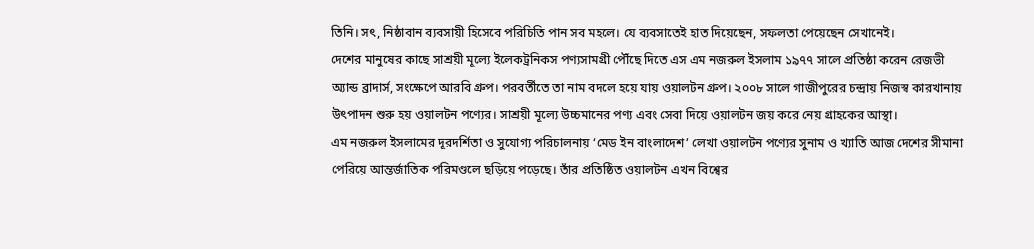তিনি। সৎ, নিষ্ঠাবান ব্যবসায়ী হিসেবে পরিচিতি পান সব মহলে। যে ব্যবসাতেই হাত দিয়েছেন, সফলতা পেয়েছেন সেখানেই।
দেশের মানুষের কাছে সাশ্রয়ী মূল্যে ইলেকট্রনিকস পণ্যসামগ্রী পৌঁছে দিতে এস এম নজরুল ইসলাম ১৯৭৭ সালে প্রতিষ্ঠা করেন রেজভী অ্যান্ড ব্রাদার্স, সংক্ষেপে আরবি গ্রুপ। পরবর্তীতে তা নাম বদলে হয়ে যায় ওয়ালটন গ্রুপ। ২০০৮ সালে গাজীপুরের চন্দ্রায় নিজস্ব কারখানায় উৎপাদন শুরু হয় ওয়ালটন পণ্যের। সাশ্রয়ী মূল্যে উচ্চমানের পণ্য এবং সেবা দিয়ে ওয়ালটন জয় করে নেয় গ্রাহকের আস্থা।
এম নজরুল ইসলামের দূরদর্শিতা ও সুযোগ্য পরিচালনায় ‘মেড ইন বাংলাদেশ’ লেখা ওয়ালটন পণ্যের সুনাম ও খ্যাতি আজ দেশের সীমানা পেরিয়ে আন্তর্জাতিক পরিমণ্ডলে ছড়িয়ে পড়েছে। তাঁর প্রতিষ্ঠিত ওয়ালটন এখন বিশ্বের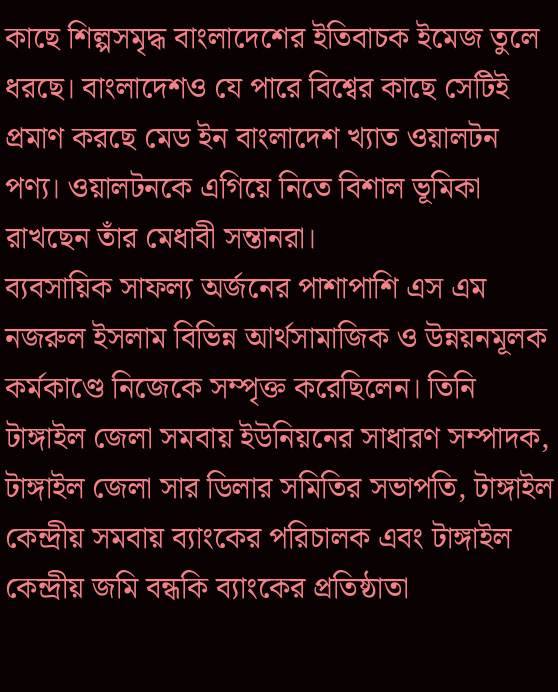কাছে শিল্পসমৃদ্ধ বাংলাদেশের ইতিবাচক ইমেজ তুলে ধরছে। বাংলাদেশও যে পারে বিশ্বের কাছে সেটিই প্রমাণ করছে মেড ইন বাংলাদেশ খ্যাত ওয়ালটন পণ্য। ওয়ালটনকে এগিয়ে নিতে বিশাল ভূমিকা রাখছেন তাঁর মেধাবী সন্তানরা।
ব্যবসায়িক সাফল্য অর্জনের পাশাপাশি এস এম নজরুল ইসলাম বিভিন্ন আর্থসামাজিক ও উন্নয়নমূলক কর্মকাণ্ডে নিজেকে সম্পৃক্ত করেছিলেন। তিনি টাঙ্গাইল জেলা সমবায় ইউনিয়নের সাধারণ সম্পাদক, টাঙ্গাইল জেলা সার ডিলার সমিতির সভাপতি, টাঙ্গাইল কেন্দ্রীয় সমবায় ব্যাংকের পরিচালক এবং টাঙ্গাইল কেন্দ্রীয় জমি বন্ধকি ব্যাংকের প্রতিষ্ঠাতা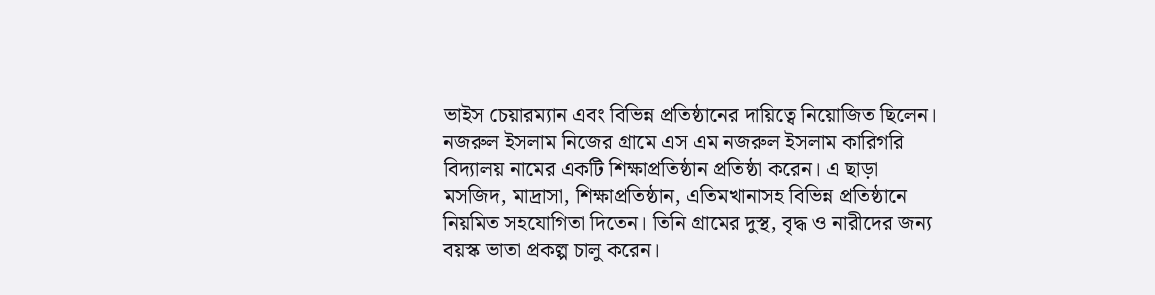ভাইস চেয়ারম্যান এবং বিভিন্ন প্রতিষ্ঠানের দায়িত্বে নিয়োজিত ছিলেন।
নজরুল ইসলাম নিজের গ্রামে এস এম নজরুল ইসলাম কারিগরি বিদ্যালয় নামের একটি শিক্ষাপ্রতিষ্ঠান প্রতিষ্ঠা করেন। এ ছাড়া মসজিদ, মাদ্রাসা, শিক্ষাপ্রতিষ্ঠান, এতিমখানাসহ বিভিন্ন প্রতিষ্ঠানে নিয়মিত সহযোগিতা দিতেন। তিনি গ্রামের দুস্থ, বৃদ্ধ ও নারীদের জন্য বয়স্ক ভাতা প্রকল্প চালু করেন।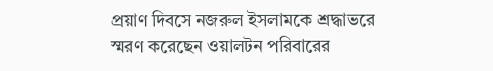প্রয়াণ দিবসে নজরুল ইসলামকে শ্রদ্ধাভরে স্মরণ করেছেন ওয়ালটন পরিবারের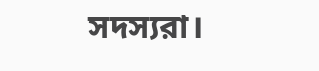সদস্যরা।